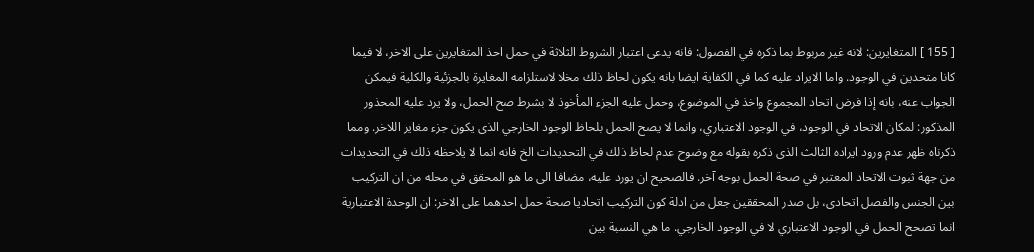[ 155 ] المتغايرين: لانه غير مربوط بما ذكره في الفصول: فانه يدعى اعتبار الشروط الثلاثة في حمل احذ المتغايرين على الاخر، لا فيما كانا متحدين في الوجود. واما الايراد عليه كما في الكفاية ايضا بانه يكون لحاظ ذلك مخلا لاستلزامه المغايرة بالجزئية والكلية فيمكن الجواب عنه، بانه إذا فرض اتحاد المجموع واخذ في الموضوع، وحمل عليه الجزء المأخوذ لا بشرط صح الحمل، ولا يرد عليه المحذور المذكور: لمكان الاتحاد في الوجود، في الوجود الاعتباري، وانما لا يصح الحمل بلحاظ الوجود الخارجي الذى يكون جزء مغاير اللاخر. ومما ذكرناه ظهر عدم ورود ايراده الثالث الذى ذكره بقوله مع وضوح عدم لحاظ ذلك في التحديدات الخ فانه انما لا يلاحظه ذلك في التحديدات من جهة ثبوت الاتحاد المعتبر في صحة الحمل بوجه آخر. فالصحيح ان يورد عليه، مضافا الى ما هو المحقق في محله من ان التركيب بين الجنس والفصل اتحادى، بل صدر المحققين جعل من ادلة كون التركيب اتحاديا صحة حمل احدهما على الاخر: ان الوحدة الاعتبارية انما تصحح الحمل في الوجود الاعتباري لا في الوجود الخارجي. ما هي النسبة بين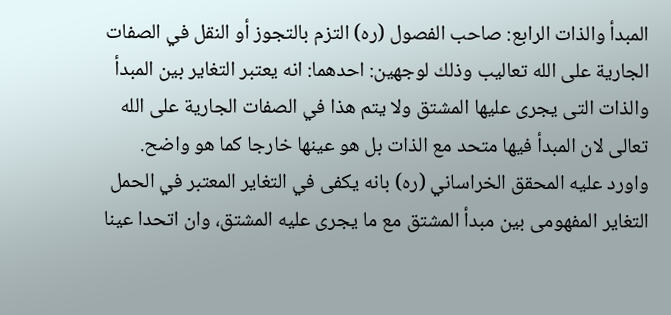المبدأ والذات الرابع: صاحب الفصول (ره) التزم بالتجوز أو النقل في الصفات الجارية على الله تعاليب وذلك لوجهين: احدهما: انه يعتبر التغاير بين المبدأ والذات التى يجرى عليها المشتق ولا يتم هذا في الصفات الجارية على الله تعالى لان المبدأ فيها متحد مع الذات بل هو عينها خارجا كما هو واضح. واورد عليه المحقق الخراساني (ره) بانه يكفى في التغاير المعتبر في الحمل التغاير المفهومى بين مبدأ المشتق مع ما يجرى عليه المشتق، وان اتحدا عينا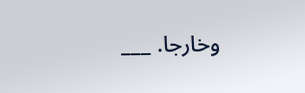وخارجا. ___